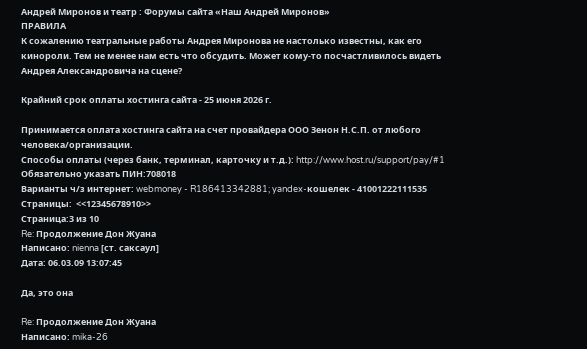Андрей Миронов и театр : Форумы сайта «Наш Андрей Миронов»
ПРАВИЛА
К сожалению театральные работы Андрея Миронова не настолько известны, как его кинороли. Тем не менее нам есть что обсудить. Может кому-то посчастливилось видеть Андрея Александровича на сцене?

Крайний срок оплаты хостинга сайта - 25 июня 2026 г.

Принимается оплата хостинга сайта на счет провайдера ООО Зенон Н.С.П. от любого человека/организации.
Способы оплаты (через банк, терминал, карточку и т.д.): http://www.host.ru/support/pay/#1 Обязательно указать ПИН:708018
Варианты ч/з интернет: webmoney - R186413342881; yandex-кошелек - 41001222111535
Страницы:  <<12345678910>>
Страница:3 из 10
Re: Продолжение Дон Жуана
Написано: nienna [ст. саксаул]
Дата: 06.03.09 13:07:45

Да, это она

Re: Продолжение Дон Жуана
Написано: mika-26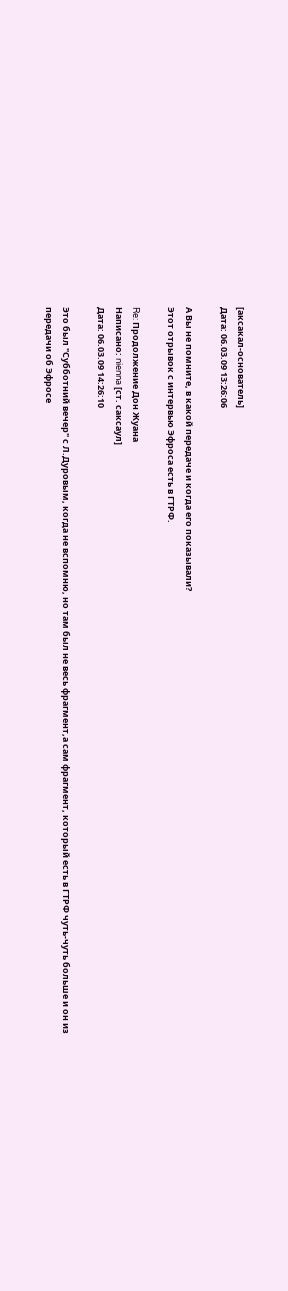[аксакал-основатель]
Дата: 06.03.09 13:26:06

А Вы не помните, в какой передаче и когда его показывали?
Этот отрывок с интервью Эфроса есть в ГТРФ.

Re: Продолжение Дон Жуана
Написано: nienna [ст. саксаул]
Дата: 06.03.09 14:26:10

Это был "Субботний вечер" с Л.Дуровым, когда не вспомню, но там был не весь фрагмент,а сам фрагмент, который есть в ГТРФ чуть-чуть больше и он из передачи об Эфросе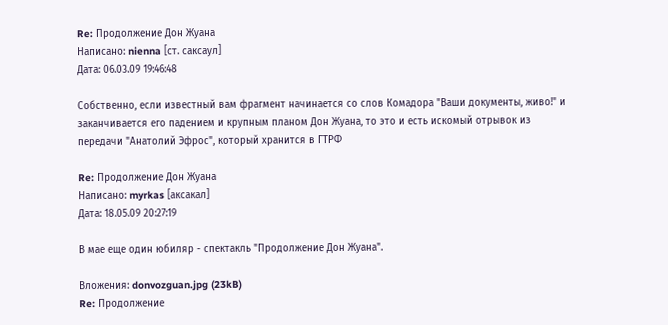Re: Продолжение Дон Жуана
Написано: nienna [ст. саксаул]
Дата: 06.03.09 19:46:48

Собственно, если известный вам фрагмент начинается со слов Комадора "Ваши документы, живо!" и заканчивается его падением и крупным планом Дон Жуана, то это и есть искомый отрывок из передачи "Анатолий Эфрос", который хранится в ГТРФ

Re: Продолжение Дон Жуана
Написано: myrkas [аксакал]
Дата: 18.05.09 20:27:19

В мае еще один юбиляр - спектакль "Продолжение Дон Жуана".

Вложения: donvozguan.jpg (23kB)
Re: Продолжение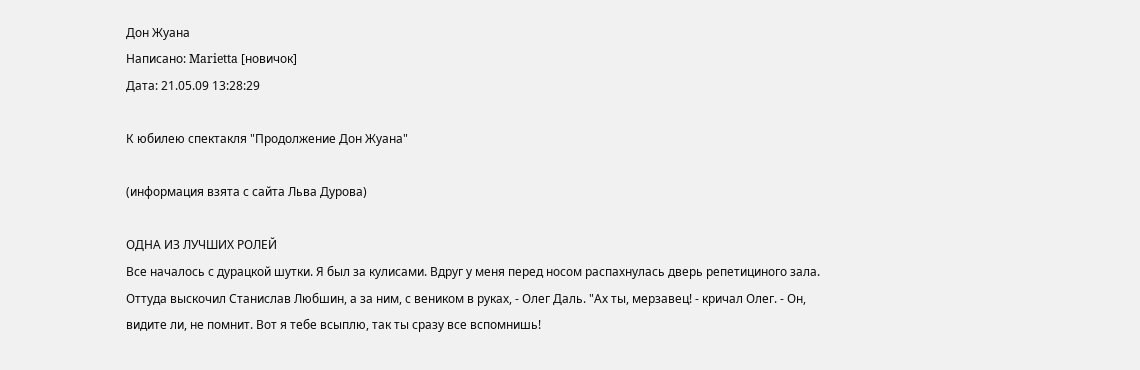Дон Жуана
Написано: Marietta [новичок]
Дата: 21.05.09 13:28:29

К юбилею спектакля "Продолжение Дон Жуана"

(информация взята с сайта Льва Дурова)

ОДНА ИЗ ЛУЧШИХ РОЛЕЙ
Все началось с дурацкой шутки. Я был за кулисами. Вдруг у меня перед носом распахнулась дверь репетициного зала. Оттуда выскочил Станислав Любшин, а за ним, с веником в руках, - Олег Даль. "Ах ты, мерзавец! - кричал Олег. - Он, видите ли, не помнит. Вот я тебе всыплю, так ты сразу все вспомнишь!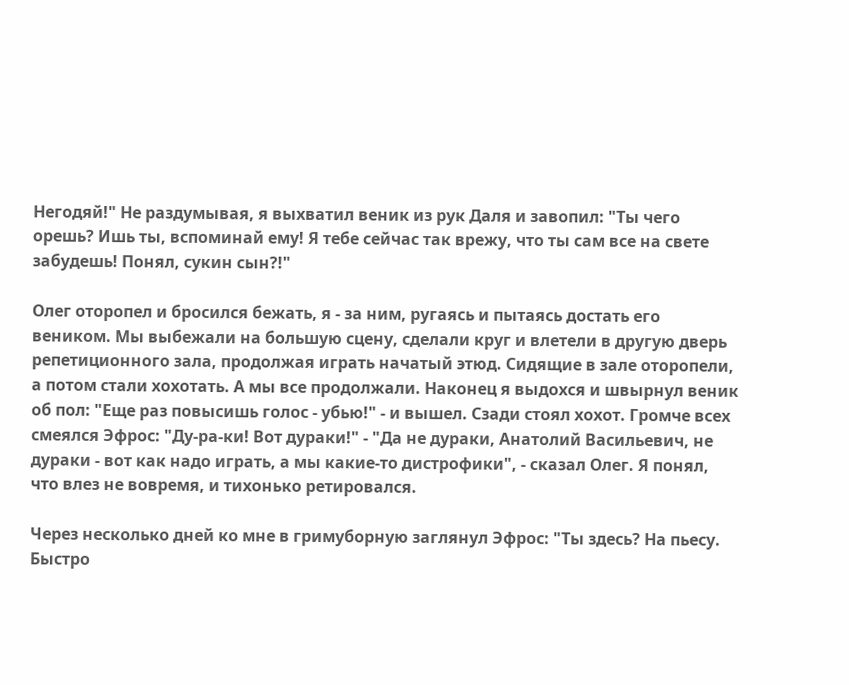Негодяй!" Не раздумывая, я выхватил веник из рук Даля и завопил: "Ты чего орешь? Ишь ты, вспоминай ему! Я тебе сейчас так врежу, что ты сам все на свете забудешь! Понял, сукин сын?!"

Олег оторопел и бросился бежать, я - за ним, ругаясь и пытаясь достать его веником. Мы выбежали на большую сцену, сделали круг и влетели в другую дверь репетиционного зала, продолжая играть начатый этюд. Сидящие в зале оторопели, а потом стали хохотать. А мы все продолжали. Наконец я выдохся и швырнул веник об пол: "Еще раз повысишь голос - убью!" - и вышел. Сзади стоял хохот. Громче всех смеялся Эфрос: "Ду-ра-ки! Вот дураки!" - "Да не дураки, Анатолий Васильевич, не дураки - вот как надо играть, а мы какие-то дистрофики", - сказал Олег. Я понял, что влез не вовремя, и тихонько ретировался.

Через несколько дней ко мне в гримуборную заглянул Эфрос: "Ты здесь? На пьесу. Быстро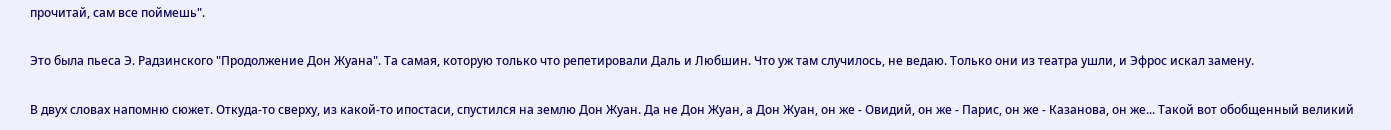прочитай, сам все поймешь".

Это была пьеса Э. Радзинского "Продолжение Дон Жуана". Та самая, которую только что репетировали Даль и Любшин. Что уж там случилось, не ведаю. Только они из театра ушли, и Эфрос искал замену.

В двух словах напомню сюжет. Откуда-то сверху, из какой-то ипостаси, спустился на землю Дон Жуан. Да не Дон Жуан, а Дон Жуан, он же - Овидий, он же - Парис, он же - Казанова, он же... Такой вот обобщенный великий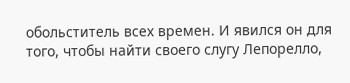обольститель всех времен. И явился он для того, чтобы найти своего слугу Лепорелло,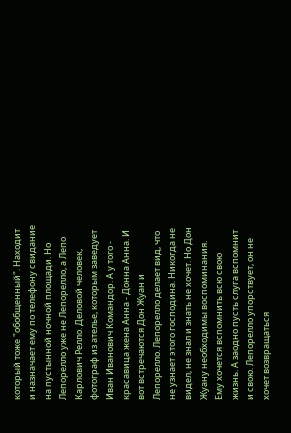который тоже "обобщенный". Находит и назначает ему по телефону свидание на пустынной ночной площади. Но Лепорелло уже не Лепорелло, а Лепо Карлович Релло. Деловой человек, фотограф из ателье, которым заведует Иван Иванович Командор. А у того - красавица жена Анна - Донна Анна. И вот встречаются Дон Жуан и Лепорелло. Лепорелло делает вид, что не узнает этого господина. Никогда не видел, не знал и знать не хочет. Но Дон Жуану необходимы воспоминания. Ему хочется вспомнить всю свою жизнь. А заодно пусть слуга вспомнит и свою. Лепорелло упорствует, он не хочет возвращаться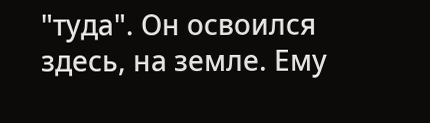"туда". Он освоился здесь, на земле. Ему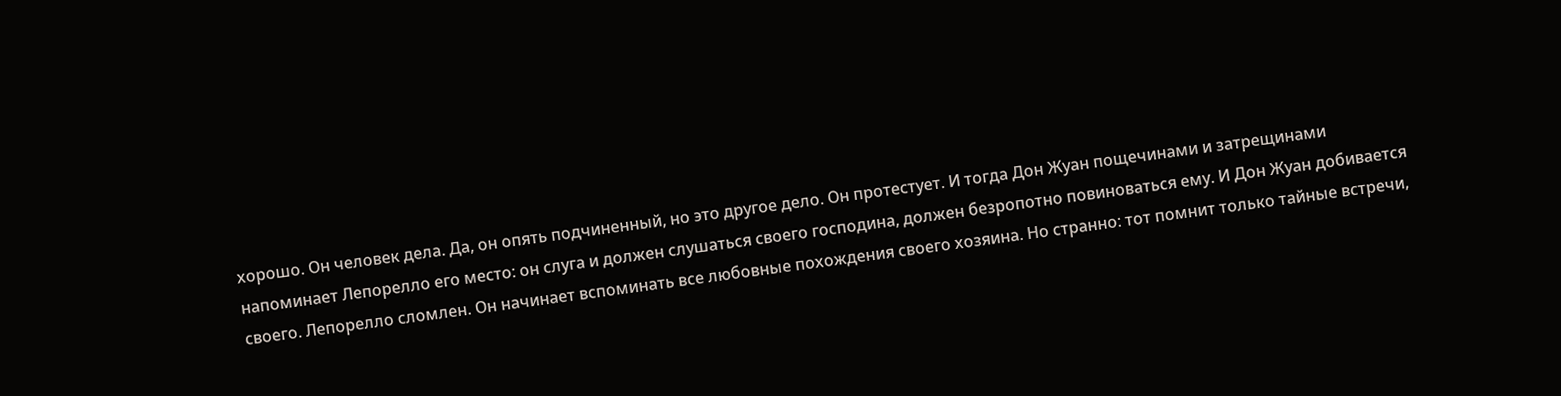хорошо. Он человек дела. Да, он опять подчиненный, но это другое дело. Он протестует. И тогда Дон Жуан пощечинами и затрещинами напоминает Лепорелло его место: он слуга и должен слушаться своего господина, должен безропотно повиноваться ему. И Дон Жуан добивается своего. Лепорелло сломлен. Он начинает вспоминать все любовные похождения своего хозяина. Но странно: тот помнит только тайные встречи,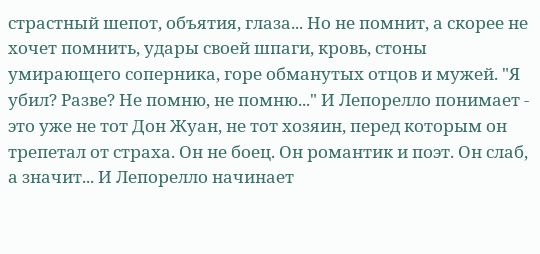страстный шепот, объятия, глаза... Но не помнит, а скорее не хочет помнить, удары своей шпаги, кровь, стоны умирающего соперника, горе обманутых отцов и мужей. "Я убил? Разве? Не помню, не помню..." И Лепорелло понимает - это уже не тот Дон Жуан, не тот хозяин, перед которым он трепетал от страха. Он не боец. Он романтик и поэт. Он слаб, а значит... И Лепорелло начинает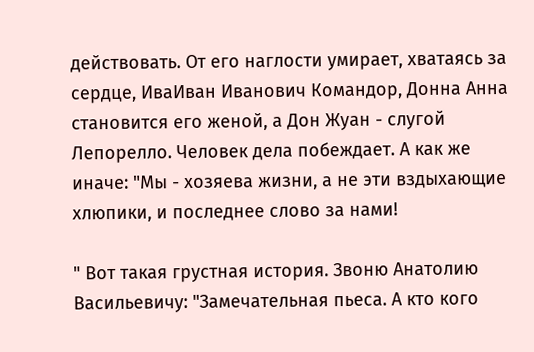действовать. От его наглости умирает, хватаясь за сердце, ИваИван Иванович Командор, Донна Анна становится его женой, а Дон Жуан - слугой Лепорелло. Человек дела побеждает. А как же иначе: "Мы - хозяева жизни, а не эти вздыхающие хлюпики, и последнее слово за нами!

" Вот такая грустная история. Звоню Анатолию Васильевичу: "Замечательная пьеса. А кто кого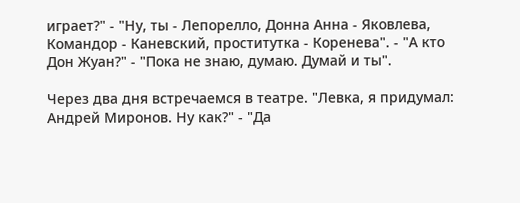играет?" - "Ну, ты - Лепорелло, Донна Анна - Яковлева, Командор - Каневский, проститутка - Коренева". - "А кто Дон Жуан?" - "Пока не знаю, думаю. Думай и ты".

Через два дня встречаемся в театре. "Левка, я придумал: Андрей Миронов. Ну как?" - "Да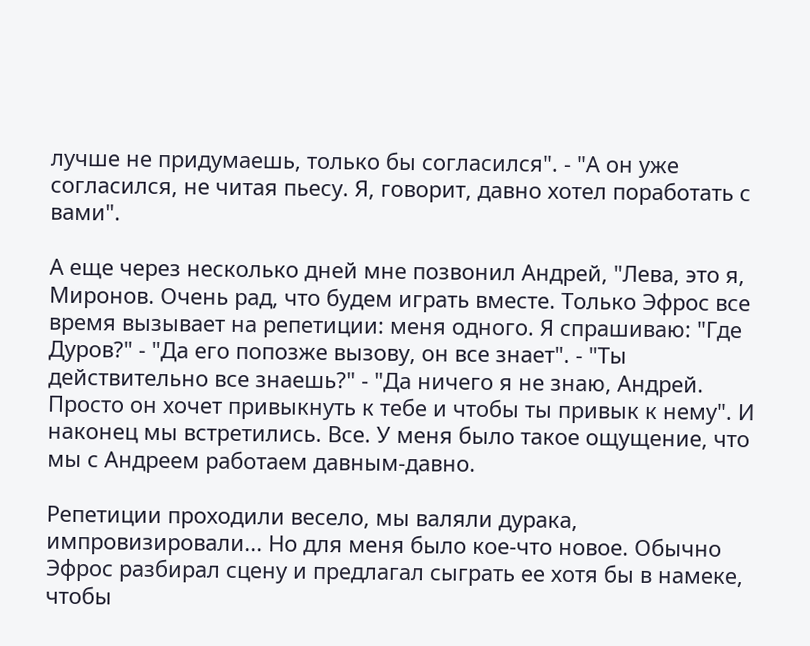лучше не придумаешь, только бы согласился". - "А он уже согласился, не читая пьесу. Я, говорит, давно хотел поработать с вами".

А еще через несколько дней мне позвонил Андрей, "Лева, это я, Миронов. Очень рад, что будем играть вместе. Только Эфрос все время вызывает на репетиции: меня одного. Я спрашиваю: "Где Дуров?" - "Да его попозже вызову, он все знает". - "Ты действительно все знаешь?" - "Да ничего я не знаю, Андрей. Просто он хочет привыкнуть к тебе и чтобы ты привык к нему". И наконец мы встретились. Все. У меня было такое ощущение, что мы с Андреем работаем давным-давно.

Репетиции проходили весело, мы валяли дурака, импровизировали... Но для меня было кое-что новое. Обычно Эфрос разбирал сцену и предлагал сыграть ее хотя бы в намеке, чтобы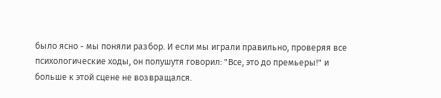было ясно - мы поняли разбор. И если мы играли правильно, проверяя все психологические ходы, он полушутя говорил: "Все, это до премьеры!" и больше к этой сцене не возвращался.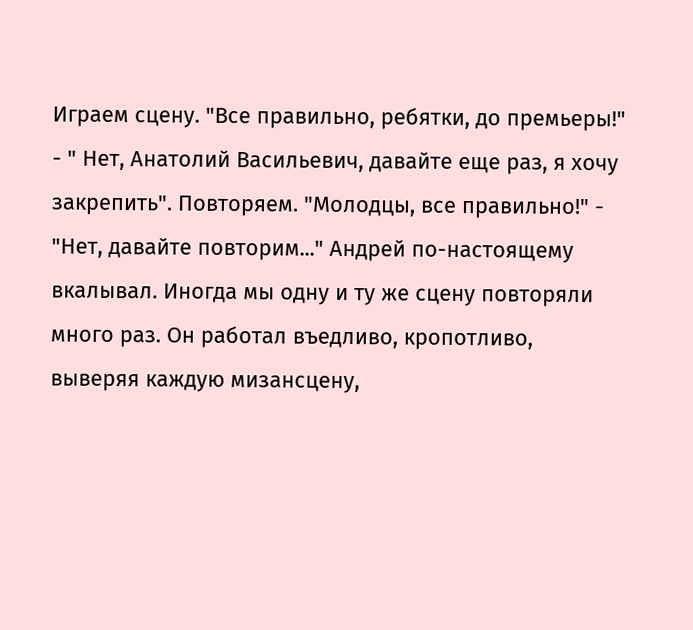Играем сцену. "Все правильно, ребятки, до премьеры!" - " Нет, Анатолий Васильевич, давайте еще раз, я хочу закрепить". Повторяем. "Молодцы, все правильно!" - "Нет, давайте повторим..." Андрей по-настоящему вкалывал. Иногда мы одну и ту же сцену повторяли много раз. Он работал въедливо, кропотливо, выверяя каждую мизансцену,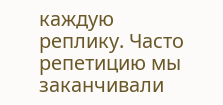каждую реплику. Часто репетицию мы заканчивали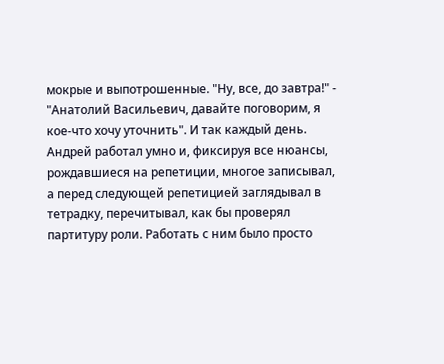мокрые и выпотрошенные. "Ну, все, до завтра!" - "Анатолий Васильевич, давайте поговорим, я кое-что хочу уточнить". И так каждый день. Андрей работал умно и, фиксируя все нюансы, рождавшиеся на репетиции, многое записывал, а перед следующей репетицией заглядывал в тетрадку, перечитывал, как бы проверял партитуру роли. Работать с ним было просто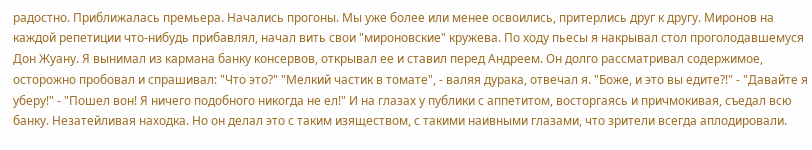радостно. Приближалась премьера. Начались прогоны. Мы уже более или менее освоились, притерлись друг к другу. Миронов на каждой репетиции что-нибудь прибавлял, начал вить свои "мироновские" кружева. По ходу пьесы я накрывал стол проголодавшемуся Дон Жуану. Я вынимал из кармана банку консервов, открывал ее и ставил перед Андреем. Он долго рассматривал содержимое, осторожно пробовал и спрашивал: "Что это?" "Мелкий частик в томате", - валяя дурака, отвечал я. "Боже, и это вы едите?!" - "Давайте я уберу!" - "Пошел вон! Я ничего подобного никогда не ел!" И на глазах у публики с аппетитом, восторгаясь и причмокивая, съедал всю банку. Незатейливая находка. Но он делал это с таким изяществом, с такими наивными глазами, что зрители всегда аплодировали.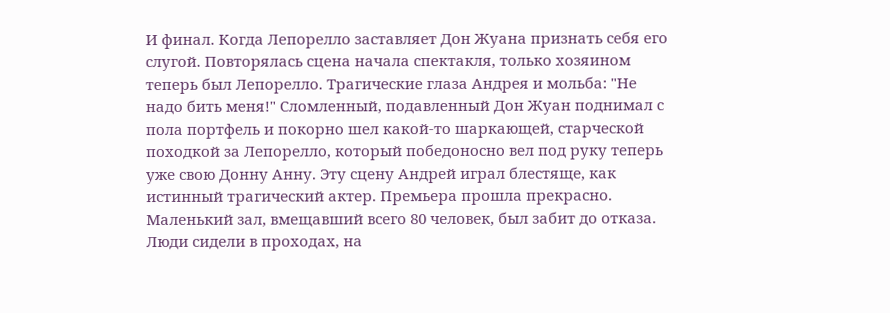И финал. Когда Лепорелло заставляет Дон Жуана признать себя его слугой. Повторялась сцена начала спектакля, только хозяином теперь был Лепорелло. Трагические глаза Андрея и мольба: "Не надо бить меня!" Сломленный, подавленный Дон Жуан поднимал с пола портфель и покорно шел какой-то шаркающей, старческой походкой за Лепорелло, который победоносно вел под руку теперь уже свою Донну Анну. Эту сцену Андрей играл блестяще, как истинный трагический актер. Премьера прошла прекрасно. Маленький зал, вмещавший всего 80 человек, был забит до отказа. Люди сидели в проходах, на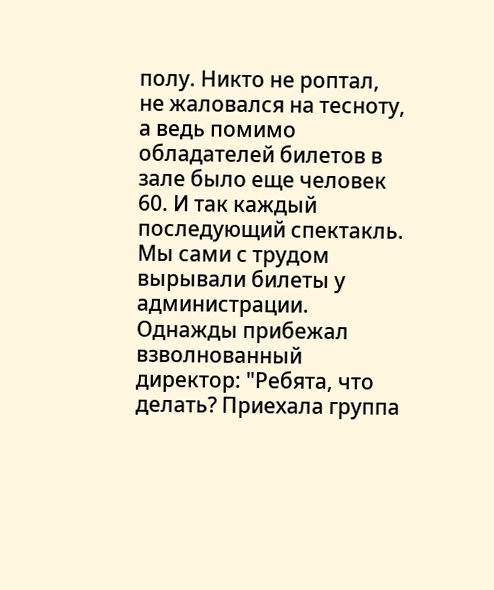полу. Никто не роптал, не жаловался на тесноту, а ведь помимо обладателей билетов в зале было еще человек 60. И так каждый последующий спектакль. Мы сами с трудом вырывали билеты у администрации. Однажды прибежал взволнованный директор: "Ребята, что делать? Приехала группа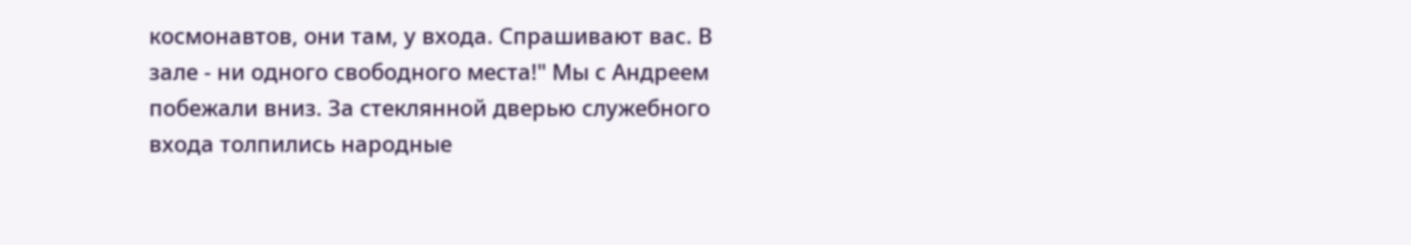космонавтов, они там, у входа. Спрашивают вас. В зале - ни одного свободного места!" Мы с Андреем побежали вниз. За стеклянной дверью служебного входа толпились народные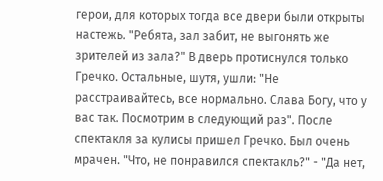герои, для которых тогда все двери были открыты настежь. "Ребята, зал забит, не выгонять же зрителей из зала?" В дверь протиснулся только Гречко. Остальные, шутя, ушли: "Не расстраивайтесь, все нормально. Слава Богу, что у вас так. Посмотрим в следующий раз". После спектакля за кулисы пришел Гречко. Был очень мрачен. "Что, не понравился спектакль?" - "Да нет,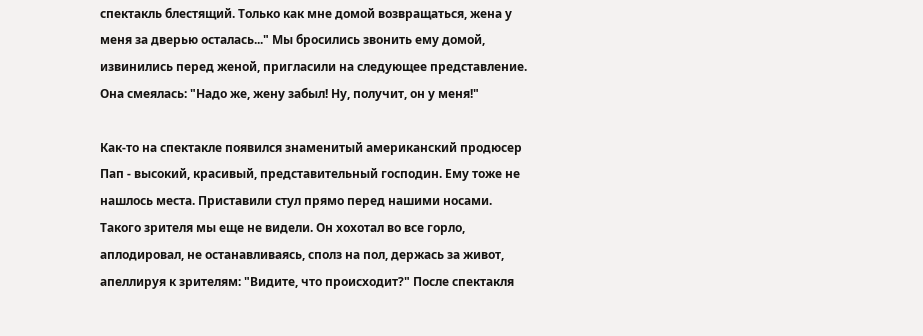спектакль блестящий. Только как мне домой возвращаться, жена у меня за дверью осталась..." Мы бросились звонить ему домой, извинились перед женой, пригласили на следующее представление. Она смеялась: "Надо же, жену забыл! Ну, получит, он у меня!"

Как-то на спектакле появился знаменитый американский продюсер Пап - высокий, красивый, представительный господин. Ему тоже не нашлось места. Приставили стул прямо перед нашими носами. Такого зрителя мы еще не видели. Он хохотал во все горло, аплодировал, не останавливаясь, сполз на пол, держась за живот, апеллируя к зрителям: "Видите, что происходит?" После спектакля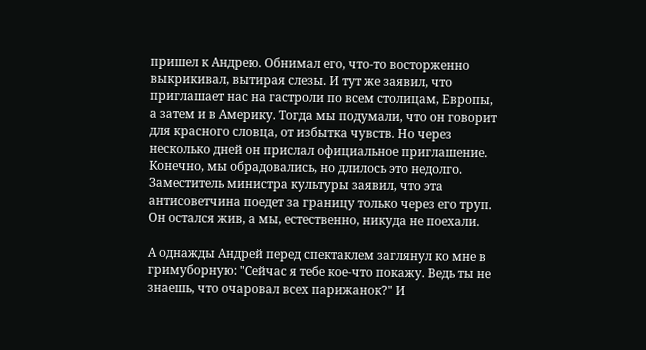пришел к Андрею. Обнимал его, что-то восторженно выкрикивал, вытирая слезы. И тут же заявил, что приглашает нас на гастроли по всем столицам, Европы, а затем и в Америку. Тогда мы подумали, что он говорит для красного словца, от избытка чувств. Но через несколько дней он прислал официальное приглашение. Конечно, мы обрадовались, но длилось это недолго. Заместитель министра культуры заявил, что эта антисоветчина поедет за границу только через его труп. Он остался жив, а мы, естественно, никуда не поехали.

А однажды Андрей перед спектаклем заглянул ко мне в гримуборную: "Сейчас я тебе кое-что покажу. Ведь ты не знаешь, что очаровал всех парижанок?" И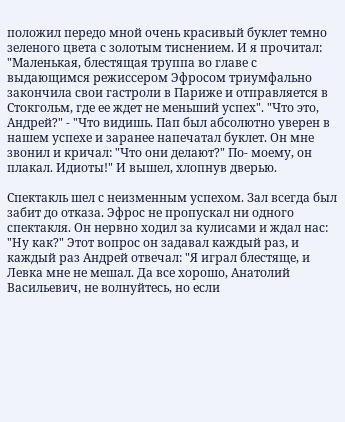положил передо мной очень красивый буклет темно зеленого цвета с золотым тиснением. И я прочитал: "Маленькая, блестящая труппа во главе с выдающимся режиссером Эфросом триумфально закончила свои гастроли в Париже и отправляется в Стокгольм, где ее ждет не меньший успех". "Что это, Андрей?" - "Что видишь. Пап был абсолютно уверен в нашем успехе и заранее напечатал буклет. Он мне звонил и кричал: "Что они делают?" По- моему, он плакал. Идиоты!" И вышел, хлопнув дверью.

Спектакль шел с неизменным успехом. Зал всегда был забит до отказа. Эфрос не пропускал ни одного спектакля. Он нервно ходил за кулисами и ждал нас: "Ну как?" Этот вопрос он задавал каждый раз, и каждый раз Андрей отвечал: "Я играл блестяще, и Левка мне не мешал. Да все хорошо, Анатолий Васильевич, не волнуйтесь, но если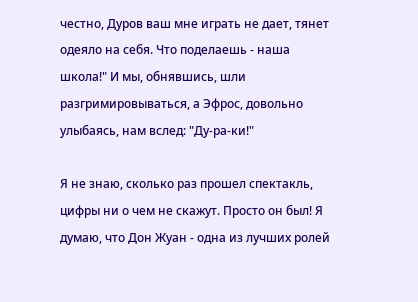честно, Дуров ваш мне играть не дает, тянет одеяло на себя. Что поделаешь - наша школа!" И мы, обнявшись, шли разгримировываться, а Эфрос, довольно улыбаясь, нам вслед: "Ду-ра-ки!"

Я не знаю, сколько раз прошел спектакль, цифры ни о чем не скажут. Просто он был! Я думаю, что Дон Жуан - одна из лучших ролей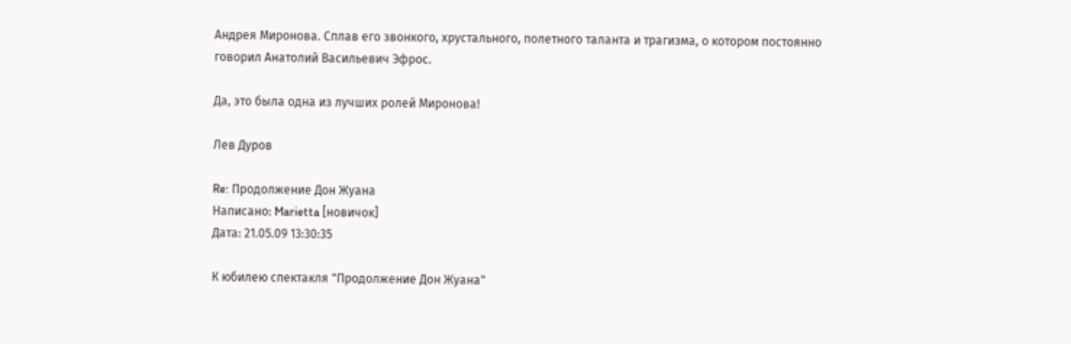Андрея Миронова. Сплав его звонкого, хрустального, полетного таланта и трагизма, о котором постоянно говорил Анатолий Васильевич Эфрос.

Да, это была одна из лучших ролей Миронова!

Лев Дуров

Re: Продолжение Дон Жуана
Написано: Marietta [новичок]
Дата: 21.05.09 13:30:35

К юбилею спектакля "Продолжение Дон Жуана"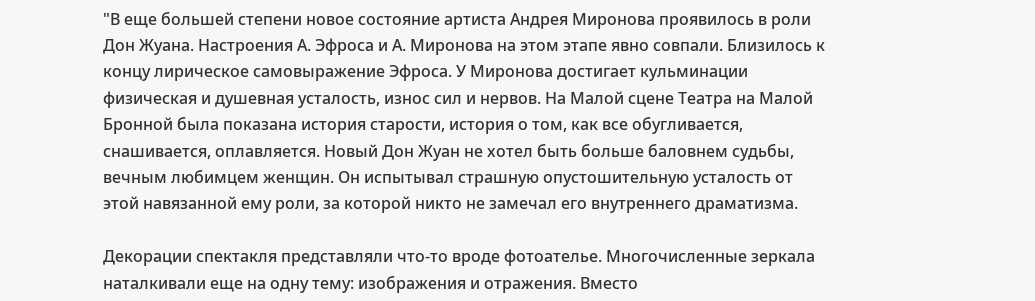"В еще большей степени новое состояние артиста Андрея Миронова проявилось в роли Дон Жуана. Настроения А. Эфроса и А. Миронова на этом этапе явно совпали. Близилось к концу лирическое самовыражение Эфроса. У Миронова достигает кульминации физическая и душевная усталость, износ сил и нервов. На Малой сцене Театра на Малой Бронной была показана история старости, история о том, как все обугливается, снашивается, оплавляется. Новый Дон Жуан не хотел быть больше баловнем судьбы, вечным любимцем женщин. Он испытывал страшную опустошительную усталость от этой навязанной ему роли, за которой никто не замечал его внутреннего драматизма.

Декорации спектакля представляли что-то вроде фотоателье. Многочисленные зеркала наталкивали еще на одну тему: изображения и отражения. Вместо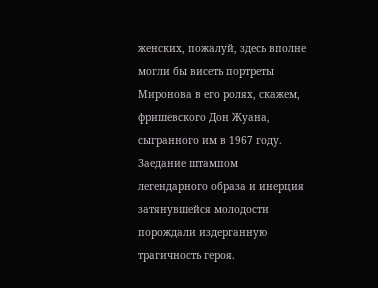женских, пожалуй, здесь вполне могли бы висеть портреты Миронова в его ролях, скажем, фришевского Дон Жуана, сыгранного им в 1967 году. Заедание штампом легендарного образа и инерция затянувшейся молодости порождали издерганную трагичность героя.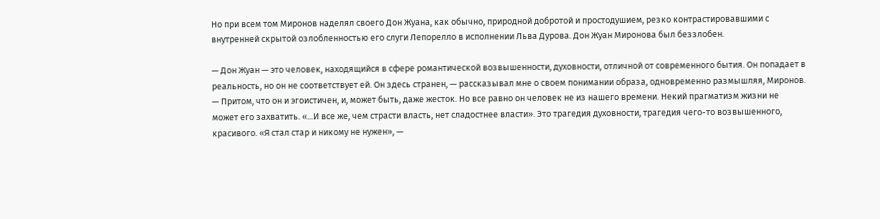Но при всем том Миронов наделял своего Дон Жуана, как обычно, природной добротой и простодушием, резко контрастировавшими с внутренней скрытой озлобленностью его слуги Лепорелло в исполнении Льва Дурова. Дон Жуан Миронова был беззлобен.

— Дон Жуан — это человек, находящийся в сфере романтической возвышенности, духовности, отличной от современного бытия. Он попадает в реальность, но он не соответствует ей. Он здесь странен, — рассказывал мне о своем понимании образа, одновременно размышляя, Миронов. — Притом, что он и эгоистичен, и, может быть, даже жесток. Но все равно он человек не из нашего времени. Некий прагматизм жизни не может его захватить. «...И все же, чем страсти власть, нет сладостнее власти». Это трагедия духовности, трагедия чего-то возвышенного, красивого. «Я стал стар и никому не нужен», —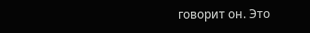говорит он. Это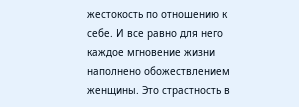жестокость по отношению к себе. И все равно для него каждое мгновение жизни наполнено обожествлением женщины. Это страстность в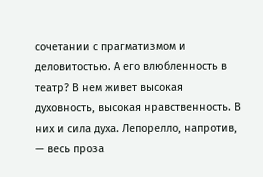сочетании с прагматизмом и деловитостью. А его влюбленность в театр? В нем живет высокая духовность, высокая нравственность. В них и сила духа. Лепорелло, напротив, — весь проза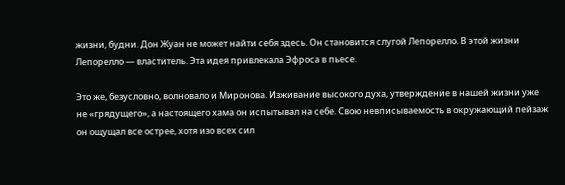жизни, будни. Дон Жуан не может найти себя здесь. Он становится слугой Лепорелло. В этой жизни Лепорелло — властитель. Эта идея привлекала Эфроса в пьесе.

Это же, безусловно, волновало и Миронова. Изживание высокого духа, утверждение в нашей жизни уже не «грядущего», а настоящего хама он испытывал на себе. Свою невписываемость в окружающий пейзаж он ощущал все острее, хотя изо всех сил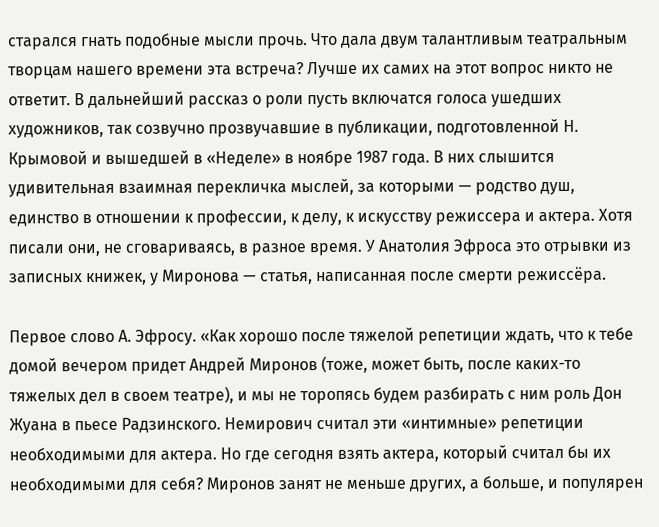старался гнать подобные мысли прочь. Что дала двум талантливым театральным творцам нашего времени эта встреча? Лучше их самих на этот вопрос никто не ответит. В дальнейший рассказ о роли пусть включатся голоса ушедших художников, так созвучно прозвучавшие в публикации, подготовленной Н. Крымовой и вышедшей в «Неделе» в ноябре 1987 года. В них слышится удивительная взаимная перекличка мыслей, за которыми — родство душ, единство в отношении к профессии, к делу, к искусству режиссера и актера. Хотя писали они, не сговариваясь, в разное время. У Анатолия Эфроса это отрывки из записных книжек, у Миронова — статья, написанная после смерти режиссёра.

Первое слово А. Эфросу. «Как хорошо после тяжелой репетиции ждать, что к тебе домой вечером придет Андрей Миронов (тоже, может быть, после каких-то тяжелых дел в своем театре), и мы не торопясь будем разбирать с ним роль Дон Жуана в пьесе Радзинского. Немирович считал эти «интимные» репетиции необходимыми для актера. Но где сегодня взять актера, который считал бы их необходимыми для себя? Миронов занят не меньше других, а больше, и популярен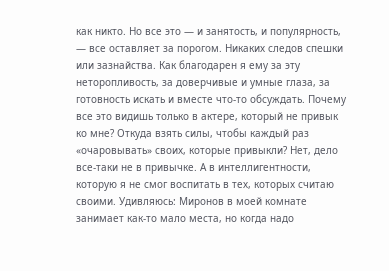как никто. Но все это — и занятость, и популярность, — все оставляет за порогом. Никаких следов спешки или зазнайства. Как благодарен я ему за эту неторопливость, за доверчивые и умные глаза, за готовность искать и вместе что-то обсуждать. Почему все это видишь только в актере, который не привык ко мне? Откуда взять силы, чтобы каждый раз «очаровывать» своих, которые привыкли? Нет, дело все-таки не в привычке. А в интеллигентности, которую я не смог воспитать в тех, которых считаю своими. Удивляюсь: Миронов в моей комнате занимает как-то мало места, но когда надо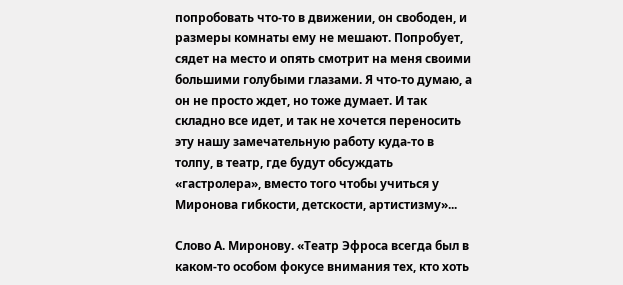попробовать что-то в движении, он свободен, и размеры комнаты ему не мешают. Попробует, сядет на место и опять смотрит на меня своими большими голубыми глазами. Я что-то думаю, а он не просто ждет, но тоже думает. И так складно все идет, и так не хочется переносить эту нашу замечательную работу куда-то в толпу, в театр, где будут обсуждать «гастролера», вместо того чтобы учиться у Миронова гибкости, детскости, артистизму»...

Слово А. Миронову. «Театр Эфроса всегда был в каком-то особом фокусе внимания тех, кто хоть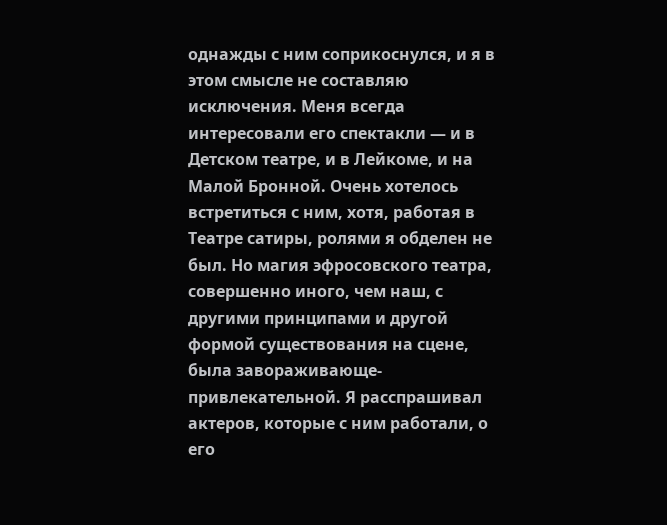однажды с ним соприкоснулся, и я в этом смысле не составляю исключения. Меня всегда интересовали его спектакли — и в Детском театре, и в Лейкоме, и на Малой Бронной. Очень хотелось встретиться с ним, хотя, работая в Театре сатиры, ролями я обделен не был. Но магия эфросовского театра, совершенно иного, чем наш, с другими принципами и другой формой существования на сцене, была завораживающе-привлекательной. Я расспрашивал актеров, которые с ним работали, о его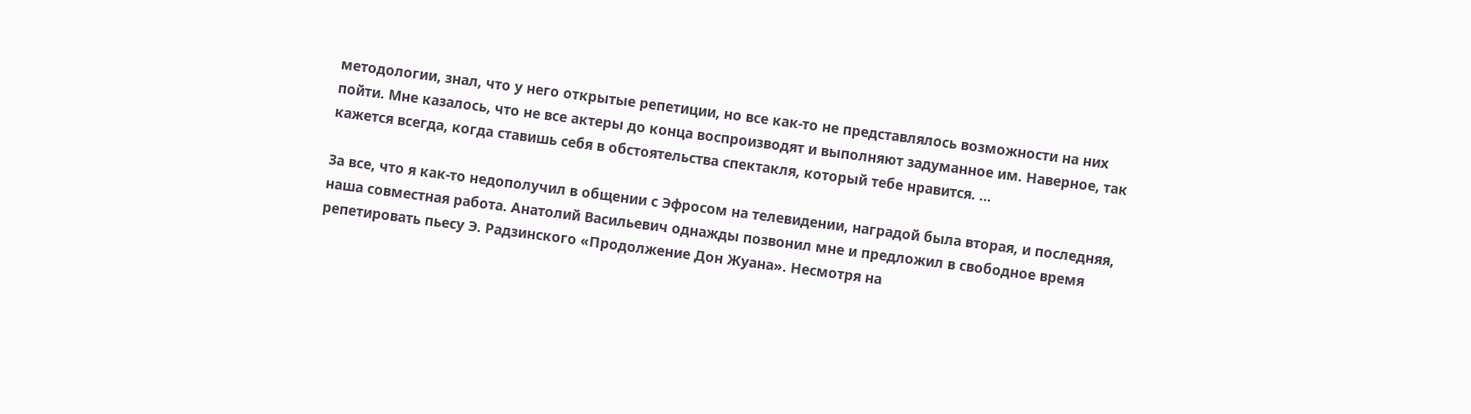методологии, знал, что у него открытые репетиции, но все как-то не представлялось возможности на них пойти. Мне казалось, что не все актеры до конца воспроизводят и выполняют задуманное им. Наверное, так кажется всегда, когда ставишь себя в обстоятельства спектакля, который тебе нравится. ...

За все, что я как-то недополучил в общении с Эфросом на телевидении, наградой была вторая, и последняя, наша совместная работа. Анатолий Васильевич однажды позвонил мне и предложил в свободное время репетировать пьесу Э. Радзинского «Продолжение Дон Жуана». Несмотря на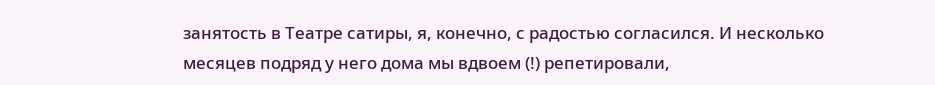занятость в Театре сатиры, я, конечно, с радостью согласился. И несколько месяцев подряд у него дома мы вдвоем (!) репетировали,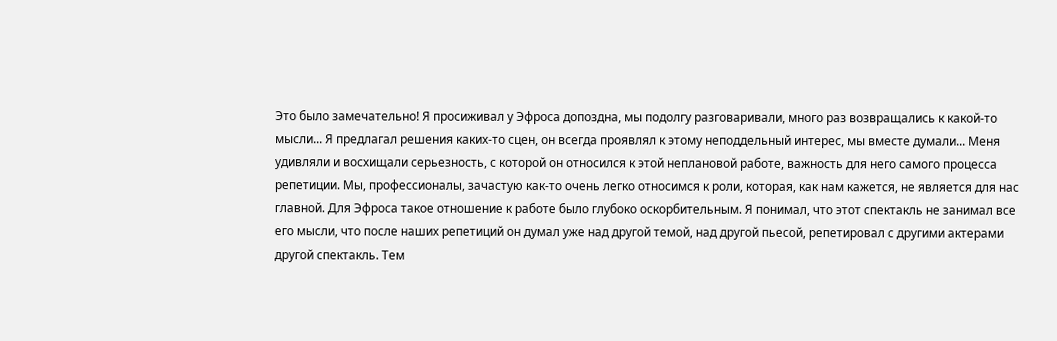Это было замечательно! Я просиживал у Эфроса допоздна, мы подолгу разговаривали, много раз возвращались к какой-то мысли... Я предлагал решения каких-то сцен, он всегда проявлял к этому неподдельный интерес, мы вместе думали... Меня удивляли и восхищали серьезность, с которой он относился к этой неплановой работе, важность для него самого процесса репетиции. Мы, профессионалы, зачастую как-то очень легко относимся к роли, которая, как нам кажется, не является для нас главной. Для Эфроса такое отношение к работе было глубоко оскорбительным. Я понимал, что этот спектакль не занимал все его мысли, что после наших репетиций он думал уже над другой темой, над другой пьесой, репетировал с другими актерами другой спектакль. Тем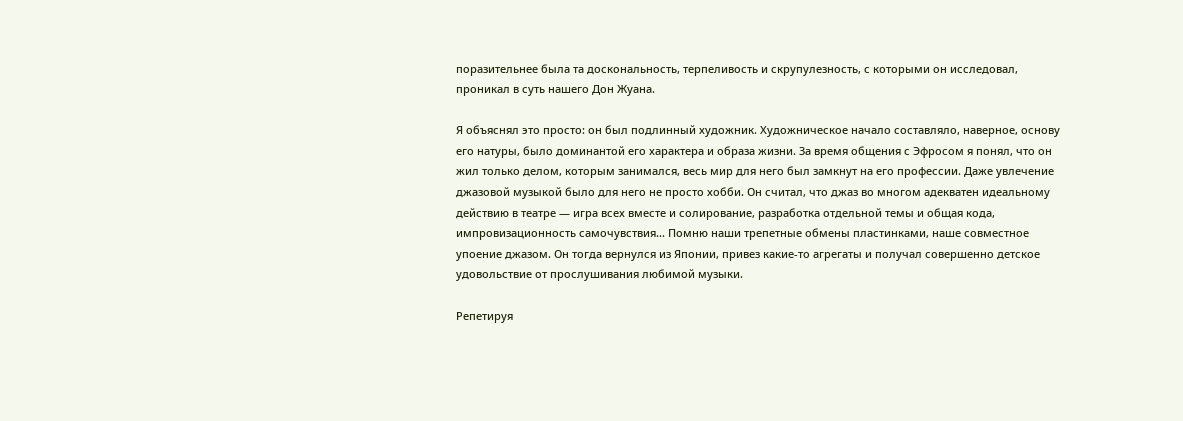поразительнее была та доскональность, терпеливость и скрупулезность, с которыми он исследовал, проникал в суть нашего Дон Жуана.

Я объяснял это просто: он был подлинный художник. Художническое начало составляло, наверное, основу его натуры, было доминантой его характера и образа жизни. За время общения с Эфросом я понял, что он жил только делом, которым занимался, весь мир для него был замкнут на его профессии. Даже увлечение джазовой музыкой было для него не просто хобби. Он считал, что джаз во многом адекватен идеальному действию в театре — игра всех вместе и солирование, разработка отдельной темы и общая кода, импровизационность самочувствия... Помню наши трепетные обмены пластинками, наше совместное упоение джазом. Он тогда вернулся из Японии, привез какие-то агрегаты и получал совершенно детское удовольствие от прослушивания любимой музыки.

Репетируя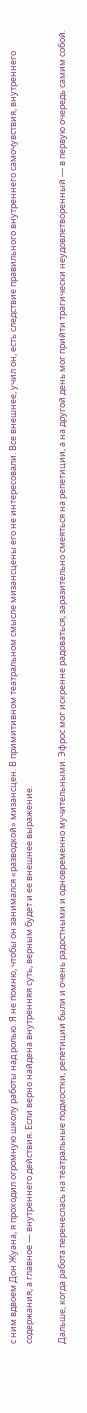с ним вдвоем Дон Жуана, я проходил огромную школу работы над ролью. Я не помню, чтобы он занимался «разводкой» мизансцен. В примитивном театральном смысле мизансцены его не интересовали. Все внешнее, учил он, есть следствие правильного внутреннего самочувствия, внутреннего содержания, а главное — внутреннего действия. Если верно найдена внутренняя суть, верным будет и ее внешнее выражение.

Дальше, когда работа перенеслась на театральные подмостки, репетиции были и очень радостными и одновременно мучительными. Эфрос мог искренне радоваться, заразительно смеяться на репетиции, а на другой день мог прийти трагически неудовлетворенный — в первую очередь самим собой.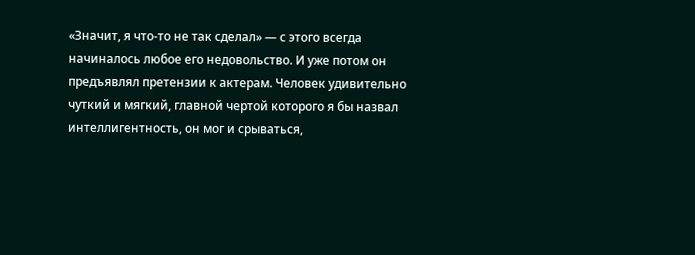«Значит, я что-то не так сделал» — с этого всегда начиналось любое его недовольство. И уже потом он предъявлял претензии к актерам. Человек удивительно чуткий и мягкий, главной чертой которого я бы назвал интеллигентность, он мог и срываться,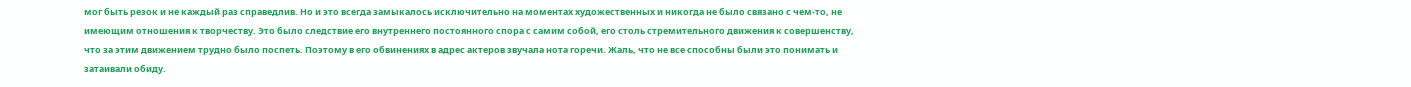мог быть резок и не каждый раз справедлив. Но и это всегда замыкалось исключительно на моментах художественных и никогда не было связано с чем-то, не имеющим отношения к творчеству. Это было следствие его внутреннего постоянного спора с самим собой, его столь стремительного движения к совершенству, что за этим движением трудно было поспеть. Поэтому в его обвинениях в адрес актеров звучала нота горечи. Жаль, что не все способны были это понимать и затаивали обиду.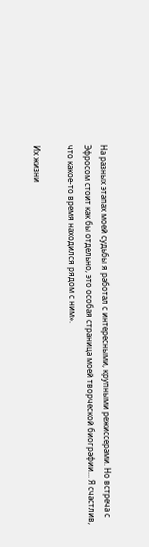На разных этапах моей судьбы я работал с интересными, крупными режиссерами. Но встреча с Эфросом стоит как бы отдельно, это особая страница моей творческой биографии... Я счастлив, что какое-то время находился рядом с ним».

Их жизни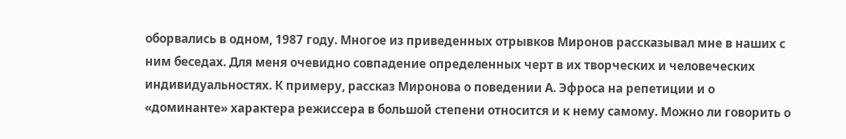оборвались в одном, 1987 году. Многое из приведенных отрывков Миронов рассказывал мне в наших с ним беседах. Для меня очевидно совпадение определенных черт в их творческих и человеческих индивидуальностях. К примеру, рассказ Миронова о поведении А. Эфроса на репетиции и о «доминанте» характера режиссера в большой степени относится и к нему самому. Можно ли говорить о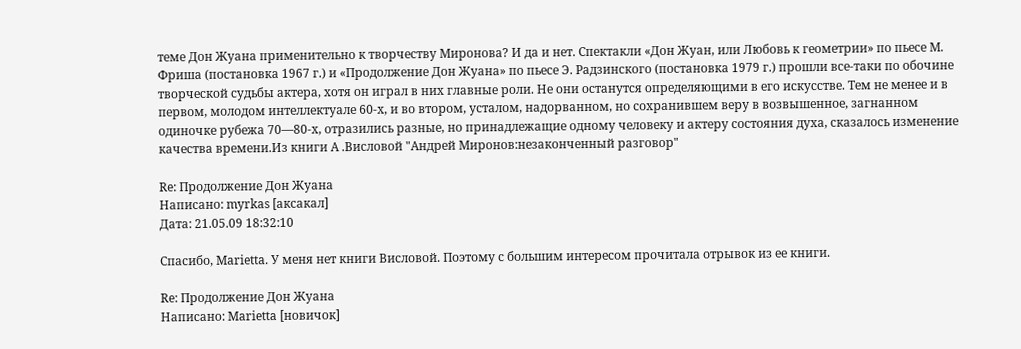теме Дон Жуана применительно к творчеству Миронова? И да и нет. Спектакли «Дон Жуан, или Любовь к геометрии» по пьесе М. Фриша (постановка 1967 г.) и «Продолжение Дон Жуана» по пьесе Э. Радзинского (постановка 1979 г.) прошли все-таки по обочине творческой судьбы актера, хотя он играл в них главные роли. Не они останутся определяющими в его искусстве. Тем не менее и в первом, молодом интеллектуале 60-х, и во втором, усталом, надорванном, но сохранившем веру в возвышенное, загнанном одиночке рубежа 70—80-х, отразились разные, но принадлежащие одному человеку и актеру состояния духа, сказалось изменение качества времени.Из книги А .Висловой "Андрей Миронов:незаконченный разговор"

Re: Продолжение Дон Жуана
Написано: myrkas [аксакал]
Дата: 21.05.09 18:32:10

Спасибо, Marietta. У меня нет книги Висловой. Поэтому с большим интересом прочитала отрывок из ее книги.

Re: Продолжение Дон Жуана
Написано: Marietta [новичок]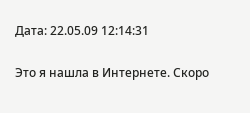Дата: 22.05.09 12:14:31

Это я нашла в Интернете. Скоро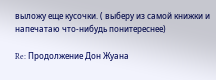выложу еще кусочки. ( выберу из самой книжки и напечатаю что-нибудь понитереснее)

Re: Продолжение Дон Жуана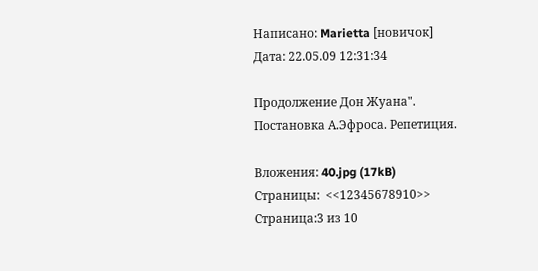Написано: Marietta [новичок]
Дата: 22.05.09 12:31:34

Продолжение Дон Жуана".
Постановка А.Эфроса. Репетиция.

Вложения: 40.jpg (17kB)
Страницы:  <<12345678910>>
Страница:3 из 10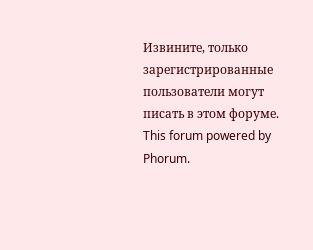Извините, только зарегистрированные пользователи могут писать в этом форуме.
This forum powered by Phorum.